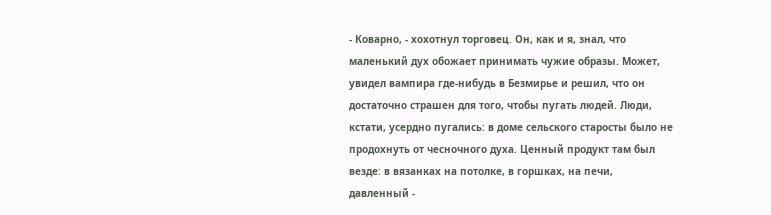- Коварно, - хохотнул торговец. Он, как и я, знал, что маленький дух обожает принимать чужие образы. Может, увидел вампира где-нибудь в Безмирье и решил, что он достаточно страшен для того, чтобы пугать людей. Люди, кстати, усердно пугались: в доме сельского старосты было не продохнуть от чесночного духа. Ценный продукт там был везде: в вязанках на потолке, в горшках, на печи, давленный -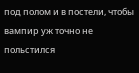под полом и в постели, чтобы вампир уж точно не польстился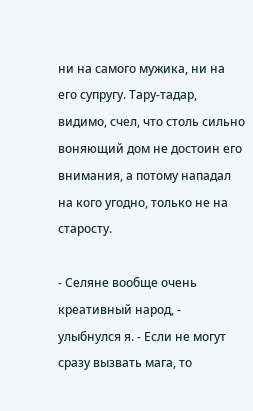ни на самого мужика, ни на его супругу. Тару-тадар, видимо, счел, что столь сильно воняющий дом не достоин его внимания, а потому нападал на кого угодно, только не на старосту.

- Селяне вообще очень креативный народ, - улыбнулся я. - Если не могут сразу вызвать мага, то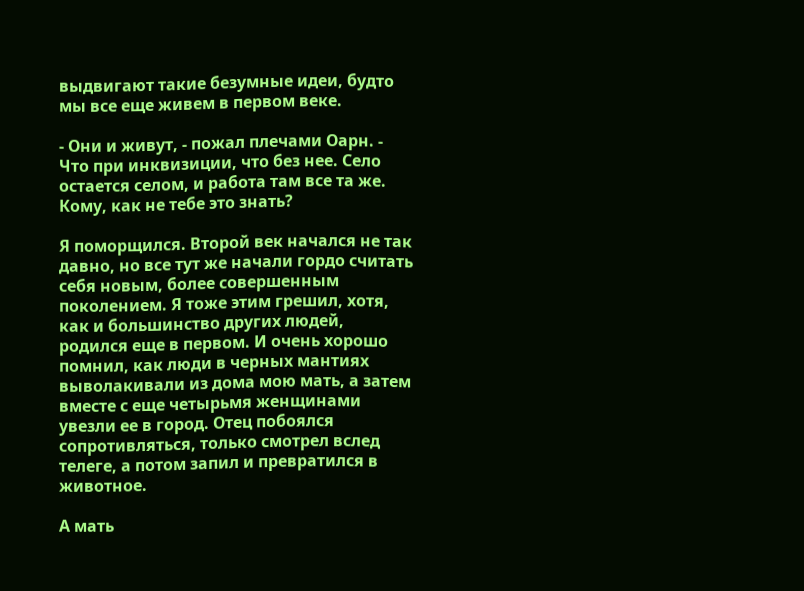выдвигают такие безумные идеи, будто мы все еще живем в первом веке.

- Они и живут, - пожал плечами Оарн. - Что при инквизиции, что без нее. Село остается селом, и работа там все та же. Кому, как не тебе это знать?

Я поморщился. Второй век начался не так давно, но все тут же начали гордо считать себя новым, более совершенным поколением. Я тоже этим грешил, хотя, как и большинство других людей, родился еще в первом. И очень хорошо помнил, как люди в черных мантиях выволакивали из дома мою мать, а затем вместе с еще четырьмя женщинами увезли ее в город. Отец побоялся сопротивляться, только смотрел вслед телеге, а потом запил и превратился в животное.

А мать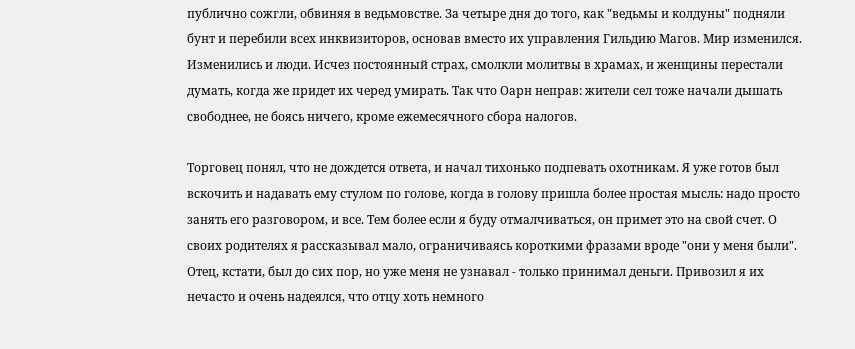публично сожгли, обвиняя в ведьмовстве. За четыре дня до того, как "ведьмы и колдуны" подняли бунт и перебили всех инквизиторов, основав вместо их управления Гильдию Магов. Мир изменился. Изменились и люди. Исчез постоянный страх, смолкли молитвы в храмах, и женщины перестали думать, когда же придет их черед умирать. Так что Оарн неправ: жители сел тоже начали дышать свободнее, не боясь ничего, кроме ежемесячного сбора налогов.

Торговец понял, что не дождется ответа, и начал тихонько подпевать охотникам. Я уже готов был вскочить и надавать ему стулом по голове, когда в голову пришла более простая мысль: надо просто занять его разговором, и все. Тем более если я буду отмалчиваться, он примет это на свой счет. О своих родителях я рассказывал мало, ограничиваясь короткими фразами вроде "они у меня были". Отец, кстати, был до сих пор, но уже меня не узнавал - только принимал деньги. Привозил я их нечасто и очень надеялся, что отцу хоть немного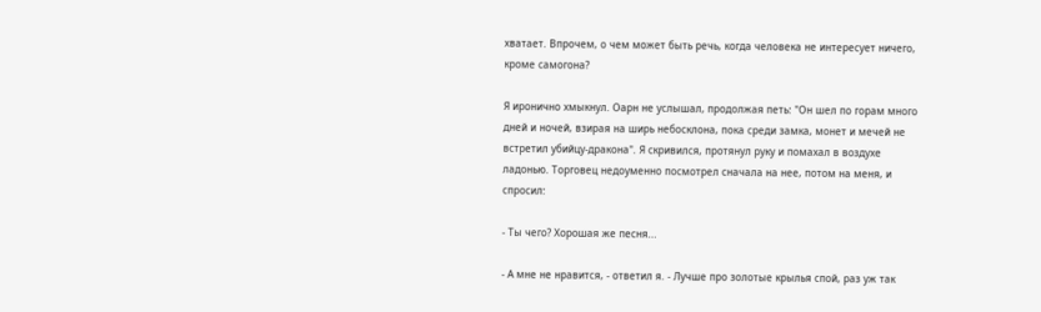хватает. Впрочем, о чем может быть речь, когда человека не интересует ничего, кроме самогона?

Я иронично хмыкнул. Оарн не услышал, продолжая петь: "Он шел по горам много дней и ночей, взирая на ширь небосклона, пока среди замка, монет и мечей не встретил убийцу-дракона". Я скривился, протянул руку и помахал в воздухе ладонью. Торговец недоуменно посмотрел сначала на нее, потом на меня, и спросил:

- Ты чего? Хорошая же песня...

- А мне не нравится, - ответил я. - Лучше про золотые крылья спой, раз уж так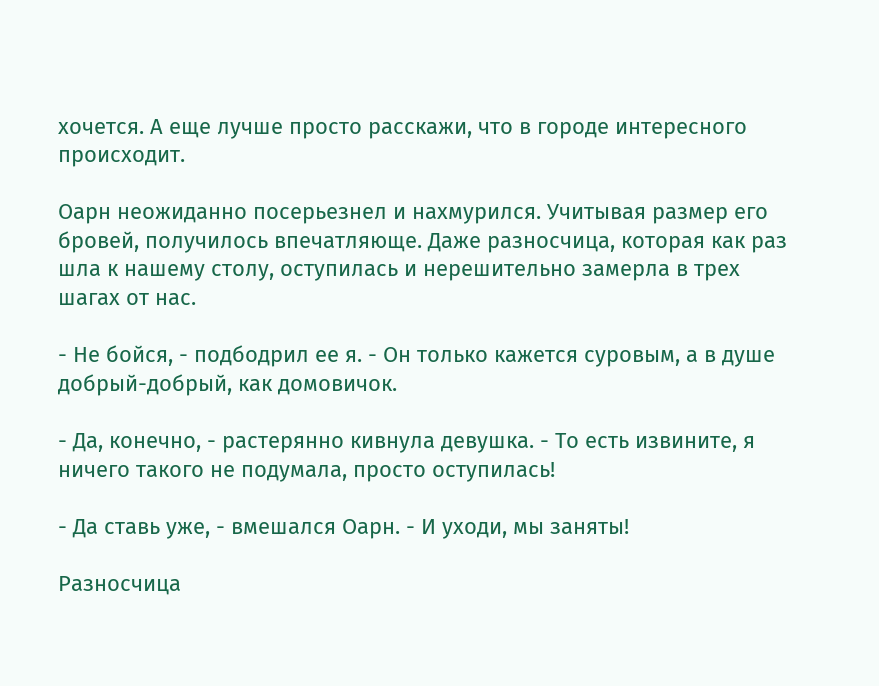хочется. А еще лучше просто расскажи, что в городе интересного происходит.

Оарн неожиданно посерьезнел и нахмурился. Учитывая размер его бровей, получилось впечатляюще. Даже разносчица, которая как раз шла к нашему столу, оступилась и нерешительно замерла в трех шагах от нас.

- Не бойся, - подбодрил ее я. - Он только кажется суровым, а в душе добрый-добрый, как домовичок.

- Да, конечно, - растерянно кивнула девушка. - То есть извините, я ничего такого не подумала, просто оступилась!

- Да ставь уже, - вмешался Оарн. - И уходи, мы заняты!

Разносчица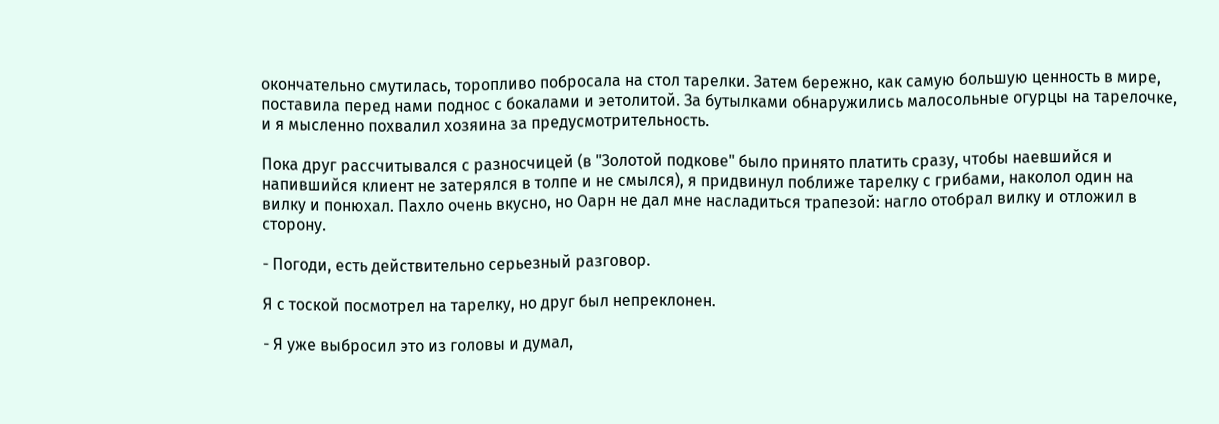окончательно смутилась, торопливо побросала на стол тарелки. Затем бережно, как самую большую ценность в мире, поставила перед нами поднос с бокалами и эетолитой. За бутылками обнаружились малосольные огурцы на тарелочке, и я мысленно похвалил хозяина за предусмотрительность.

Пока друг рассчитывался с разносчицей (в "Золотой подкове" было принято платить сразу, чтобы наевшийся и напившийся клиент не затерялся в толпе и не смылся), я придвинул поближе тарелку с грибами, наколол один на вилку и понюхал. Пахло очень вкусно, но Оарн не дал мне насладиться трапезой: нагло отобрал вилку и отложил в сторону.

- Погоди, есть действительно серьезный разговор.

Я с тоской посмотрел на тарелку, но друг был непреклонен.

- Я уже выбросил это из головы и думал,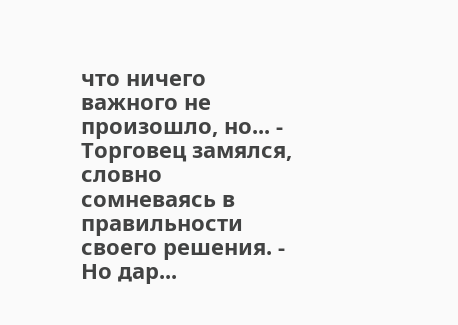что ничего важного не произошло, но... - Торговец замялся, словно сомневаясь в правильности своего решения. - Но дар...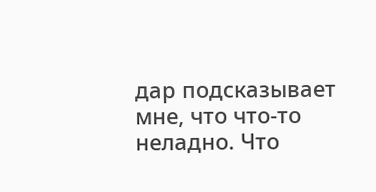дар подсказывает мне, что что-то неладно. Что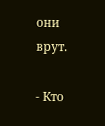они врут.

- Кто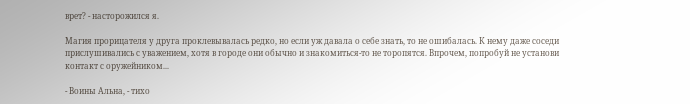врет? - насторожился я.

Магия прорицателя у друга проклевывалась редко, но если уж давала о себе знать, то не ошибалась. К нему даже соседи прислушивались с уважением, хотя в городе они обычно и знакомиться-то не торопятся. Впрочем, попробуй не установи контакт с оружейником...

- Воины Альна, - тихо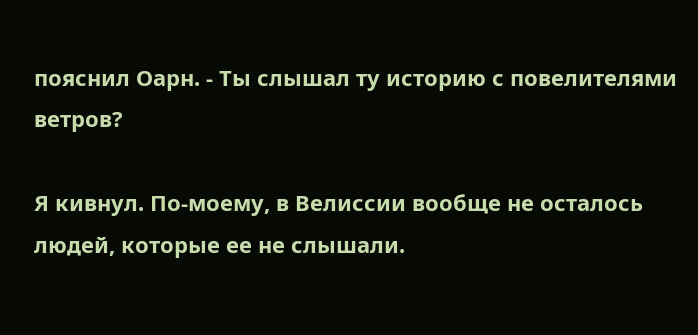пояснил Оарн. - Ты слышал ту историю с повелителями ветров?

Я кивнул. По-моему, в Велиссии вообще не осталось людей, которые ее не слышали.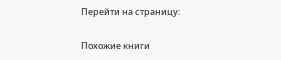Перейти на страницу:

Похожие книги